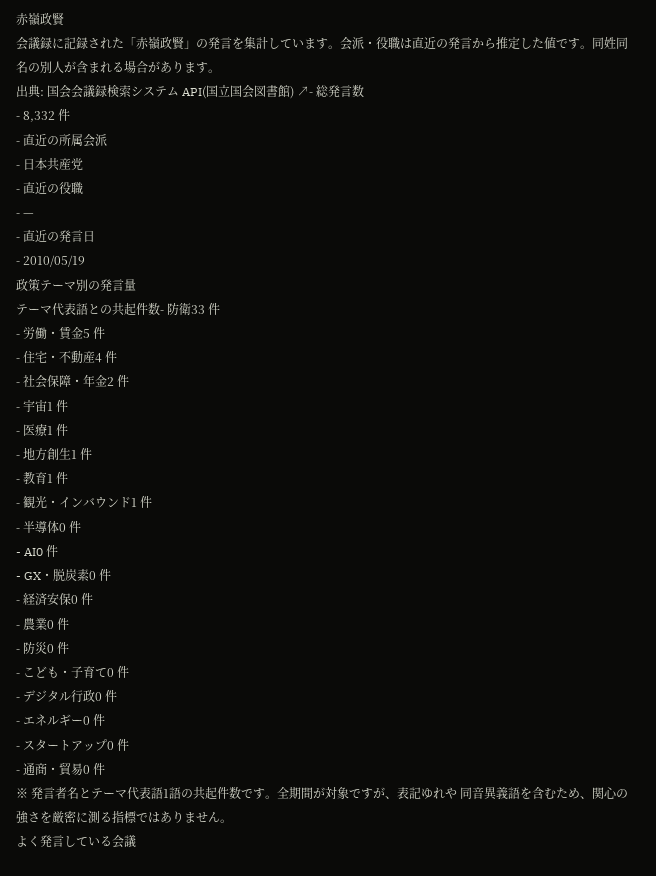赤嶺政賢
会議録に記録された「赤嶺政賢」の発言を集計しています。会派・役職は直近の発言から推定した値です。同姓同名の別人が含まれる場合があります。
出典: 国会会議録検索システム API(国立国会図書館) ↗- 総発言数
- 8,332 件
- 直近の所属会派
- 日本共産党
- 直近の役職
- —
- 直近の発言日
- 2010/05/19
政策テーマ別の発言量
テーマ代表語との共起件数- 防衛33 件
- 労働・賃金5 件
- 住宅・不動産4 件
- 社会保障・年金2 件
- 宇宙1 件
- 医療1 件
- 地方創生1 件
- 教育1 件
- 観光・インバウンド1 件
- 半導体0 件
- AI0 件
- GX・脱炭素0 件
- 経済安保0 件
- 農業0 件
- 防災0 件
- こども・子育て0 件
- デジタル行政0 件
- エネルギー0 件
- スタートアップ0 件
- 通商・貿易0 件
※ 発言者名とテーマ代表語1語の共起件数です。全期間が対象ですが、表記ゆれや 同音異義語を含むため、関心の強さを厳密に測る指標ではありません。
よく発言している会議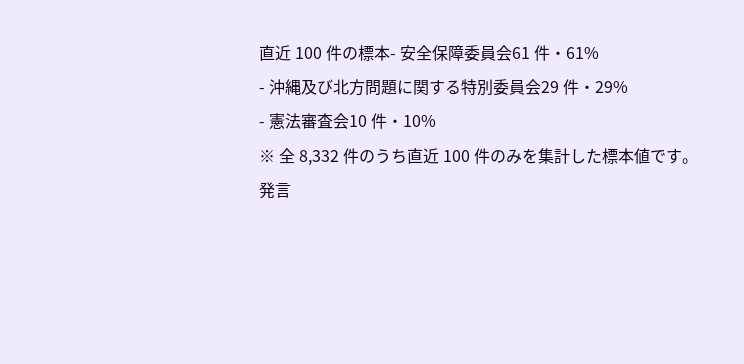直近 100 件の標本- 安全保障委員会61 件・61%
- 沖縄及び北方問題に関する特別委員会29 件・29%
- 憲法審査会10 件・10%
※ 全 8,332 件のうち直近 100 件のみを集計した標本値です。
発言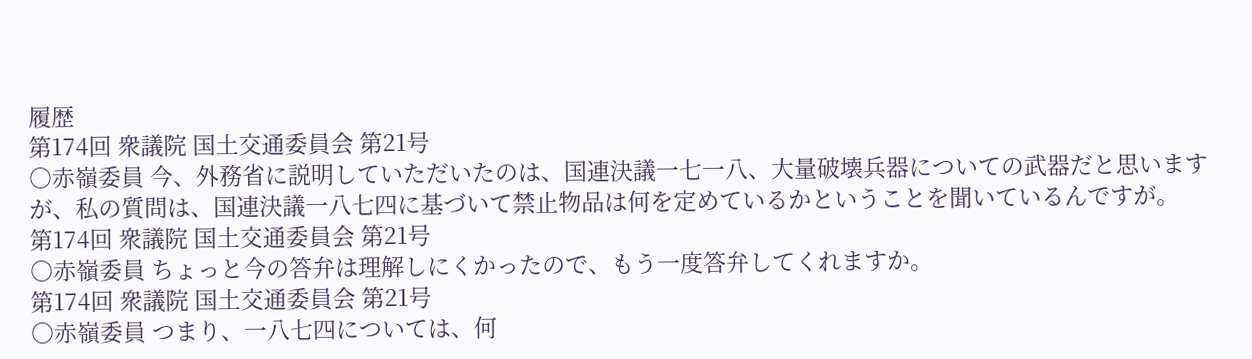履歴
第174回 衆議院 国土交通委員会 第21号
○赤嶺委員 今、外務省に説明していただいたのは、国連決議一七一八、大量破壊兵器についての武器だと思いますが、私の質問は、国連決議一八七四に基づいて禁止物品は何を定めているかということを聞いているんですが。
第174回 衆議院 国土交通委員会 第21号
○赤嶺委員 ちょっと今の答弁は理解しにくかったので、もう一度答弁してくれますか。
第174回 衆議院 国土交通委員会 第21号
○赤嶺委員 つまり、一八七四については、何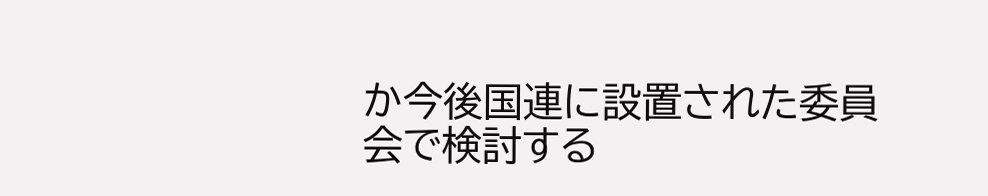か今後国連に設置された委員会で検討する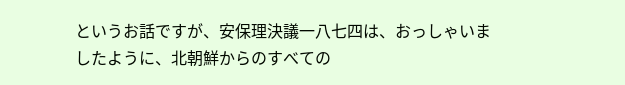というお話ですが、安保理決議一八七四は、おっしゃいましたように、北朝鮮からのすべての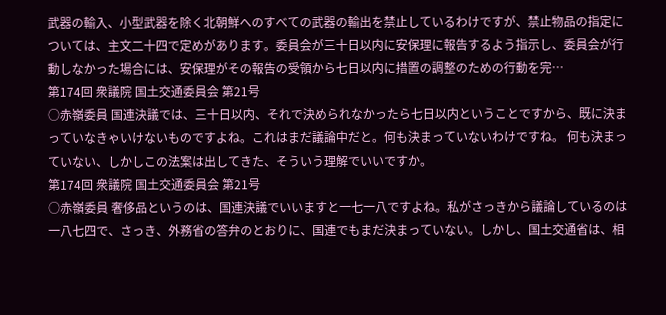武器の輸入、小型武器を除く北朝鮮へのすべての武器の輸出を禁止しているわけですが、禁止物品の指定については、主文二十四で定めがあります。委員会が三十日以内に安保理に報告するよう指示し、委員会が行動しなかった場合には、安保理がその報告の受領から七日以内に措置の調整のための行動を完…
第174回 衆議院 国土交通委員会 第21号
○赤嶺委員 国連決議では、三十日以内、それで決められなかったら七日以内ということですから、既に決まっていなきゃいけないものですよね。これはまだ議論中だと。何も決まっていないわけですね。 何も決まっていない、しかしこの法案は出してきた、そういう理解でいいですか。
第174回 衆議院 国土交通委員会 第21号
○赤嶺委員 奢侈品というのは、国連決議でいいますと一七一八ですよね。私がさっきから議論しているのは一八七四で、さっき、外務省の答弁のとおりに、国連でもまだ決まっていない。しかし、国土交通省は、相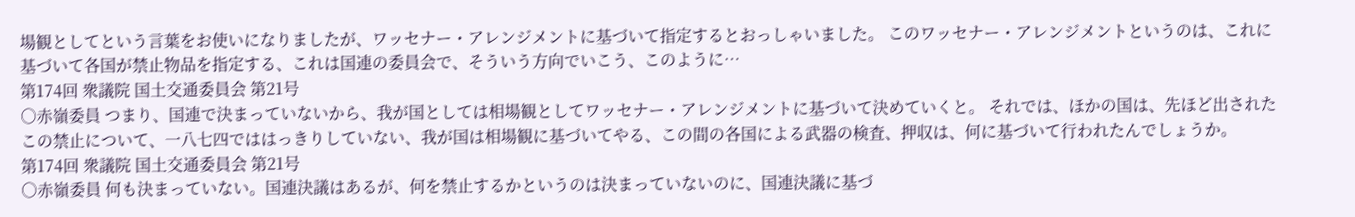場観としてという言葉をお使いになりましたが、ワッセナー・アレンジメントに基づいて指定するとおっしゃいました。 このワッセナー・アレンジメントというのは、これに基づいて各国が禁止物品を指定する、これは国連の委員会で、そういう方向でいこう、このように…
第174回 衆議院 国土交通委員会 第21号
○赤嶺委員 つまり、国連で決まっていないから、我が国としては相場観としてワッセナー・アレンジメントに基づいて決めていくと。 それでは、ほかの国は、先ほど出されたこの禁止について、一八七四でははっきりしていない、我が国は相場観に基づいてやる、この間の各国による武器の検査、押収は、何に基づいて行われたんでしょうか。
第174回 衆議院 国土交通委員会 第21号
○赤嶺委員 何も決まっていない。国連決議はあるが、何を禁止するかというのは決まっていないのに、国連決議に基づ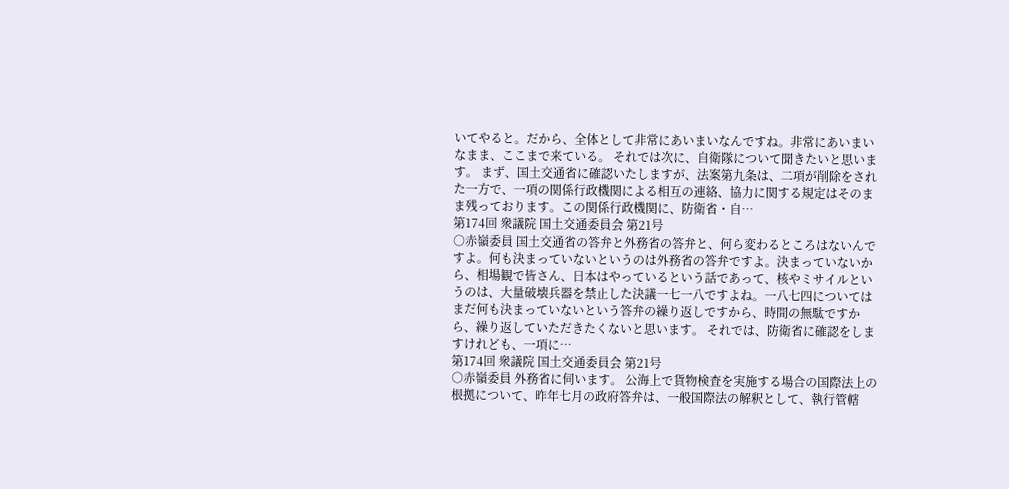いてやると。だから、全体として非常にあいまいなんですね。非常にあいまいなまま、ここまで来ている。 それでは次に、自衛隊について聞きたいと思います。 まず、国土交通省に確認いたしますが、法案第九条は、二項が削除をされた一方で、一項の関係行政機関による相互の連絡、協力に関する規定はそのまま残っております。この関係行政機関に、防衛省・自…
第174回 衆議院 国土交通委員会 第21号
○赤嶺委員 国土交通省の答弁と外務省の答弁と、何ら変わるところはないんですよ。何も決まっていないというのは外務省の答弁ですよ。決まっていないから、相場観で皆さん、日本はやっているという話であって、核やミサイルというのは、大量破壊兵器を禁止した決議一七一八ですよね。一八七四についてはまだ何も決まっていないという答弁の繰り返しですから、時間の無駄ですから、繰り返していただきたくないと思います。 それでは、防衛省に確認をしますけれども、一項に…
第174回 衆議院 国土交通委員会 第21号
○赤嶺委員 外務省に伺います。 公海上で貨物検査を実施する場合の国際法上の根拠について、昨年七月の政府答弁は、一般国際法の解釈として、執行管轄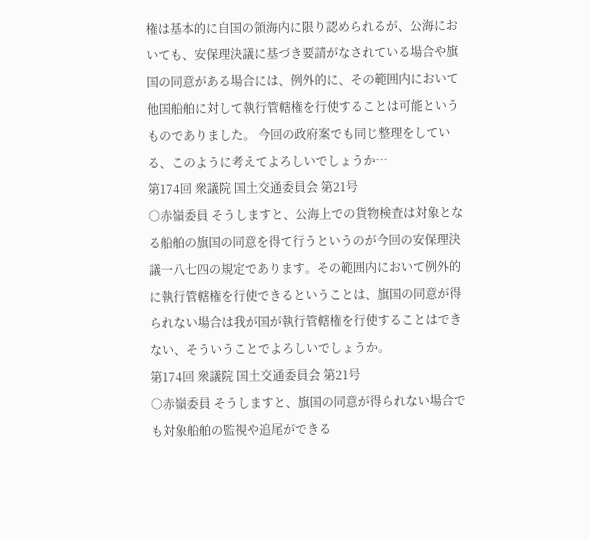権は基本的に自国の領海内に限り認められるが、公海においても、安保理決議に基づき要請がなされている場合や旗国の同意がある場合には、例外的に、その範囲内において他国船舶に対して執行管轄権を行使することは可能というものでありました。 今回の政府案でも同じ整理をしている、このように考えてよろしいでしょうか…
第174回 衆議院 国土交通委員会 第21号
○赤嶺委員 そうしますと、公海上での貨物検査は対象となる船舶の旗国の同意を得て行うというのが今回の安保理決議一八七四の規定であります。その範囲内において例外的に執行管轄権を行使できるということは、旗国の同意が得られない場合は我が国が執行管轄権を行使することはできない、そういうことでよろしいでしょうか。
第174回 衆議院 国土交通委員会 第21号
○赤嶺委員 そうしますと、旗国の同意が得られない場合でも対象船舶の監視や追尾ができる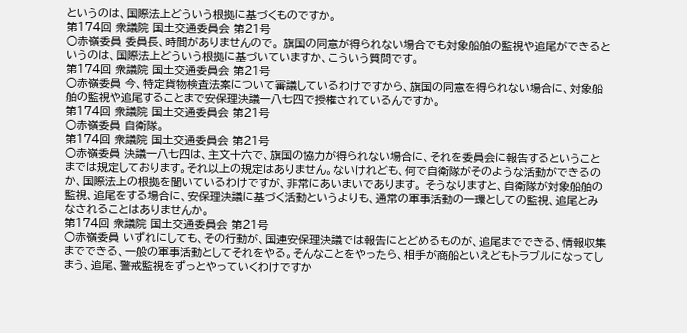というのは、国際法上どういう根拠に基づくものですか。
第174回 衆議院 国土交通委員会 第21号
○赤嶺委員 委員長、時間がありませんので。 旗国の同意が得られない場合でも対象船舶の監視や追尾ができるというのは、国際法上どういう根拠に基づいていますか、こういう質問です。
第174回 衆議院 国土交通委員会 第21号
○赤嶺委員 今、特定貨物検査法案について審議しているわけですから、旗国の同意を得られない場合に、対象船舶の監視や追尾することまで安保理決議一八七四で授権されているんですか。
第174回 衆議院 国土交通委員会 第21号
○赤嶺委員 自衛隊。
第174回 衆議院 国土交通委員会 第21号
○赤嶺委員 決議一八七四は、主文十六で、旗国の協力が得られない場合に、それを委員会に報告するということまでは規定しております。それ以上の規定はありません。ないけれども、何で自衛隊がそのような活動ができるのか、国際法上の根拠を聞いているわけですが、非常にあいまいであります。 そうなりますと、自衛隊が対象船舶の監視、追尾をする場合に、安保理決議に基づく活動というよりも、通常の軍事活動の一環としての監視、追尾とみなされることはありませんか。
第174回 衆議院 国土交通委員会 第21号
○赤嶺委員 いずれにしても、その行動が、国連安保理決議では報告にとどめるものが、追尾までできる、情報収集までできる、一般の軍事活動としてそれをやる。そんなことをやったら、相手が商船といえどもトラブルになってしまう、追尾、警戒監視をずっとやっていくわけですか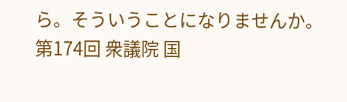ら。そういうことになりませんか。
第174回 衆議院 国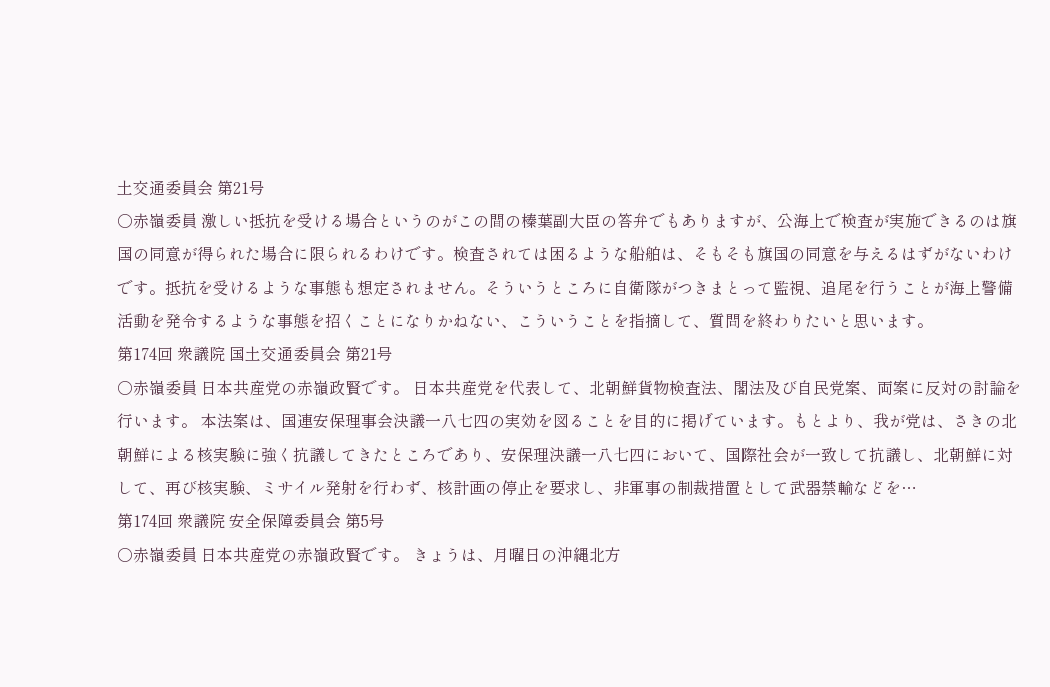土交通委員会 第21号
○赤嶺委員 激しい抵抗を受ける場合というのがこの間の榛葉副大臣の答弁でもありますが、公海上で検査が実施できるのは旗国の同意が得られた場合に限られるわけです。検査されては困るような船舶は、そもそも旗国の同意を与えるはずがないわけです。抵抗を受けるような事態も想定されません。そういうところに自衛隊がつきまとって監視、追尾を行うことが海上警備活動を発令するような事態を招くことになりかねない、こういうことを指摘して、質問を終わりたいと思います。
第174回 衆議院 国土交通委員会 第21号
○赤嶺委員 日本共産党の赤嶺政賢です。 日本共産党を代表して、北朝鮮貨物検査法、閣法及び自民党案、両案に反対の討論を行います。 本法案は、国連安保理事会決議一八七四の実効を図ることを目的に掲げています。もとより、我が党は、さきの北朝鮮による核実験に強く抗議してきたところであり、安保理決議一八七四において、国際社会が一致して抗議し、北朝鮮に対して、再び核実験、ミサイル発射を行わず、核計画の停止を要求し、非軍事の制裁措置として武器禁輸などを…
第174回 衆議院 安全保障委員会 第5号
○赤嶺委員 日本共産党の赤嶺政賢です。 きょうは、月曜日の沖縄北方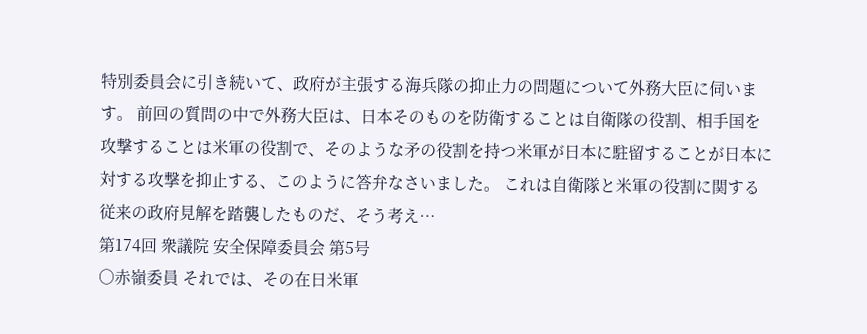特別委員会に引き続いて、政府が主張する海兵隊の抑止力の問題について外務大臣に伺います。 前回の質問の中で外務大臣は、日本そのものを防衛することは自衛隊の役割、相手国を攻撃することは米軍の役割で、そのような矛の役割を持つ米軍が日本に駐留することが日本に対する攻撃を抑止する、このように答弁なさいました。 これは自衛隊と米軍の役割に関する従来の政府見解を踏襲したものだ、そう考え…
第174回 衆議院 安全保障委員会 第5号
○赤嶺委員 それでは、その在日米軍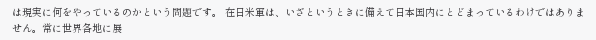は現実に何をやっているのかという問題です。 在日米軍は、いざというときに備えて日本国内にとどまっているわけではありません。常に世界各地に展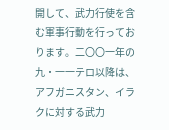開して、武力行使を含む軍事行動を行っております。二〇〇一年の九・一一テロ以降は、アフガニスタン、イラクに対する武力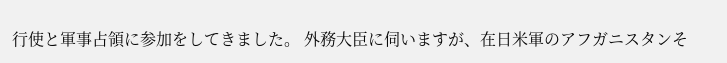行使と軍事占領に参加をしてきました。 外務大臣に伺いますが、在日米軍のアフガニスタンそ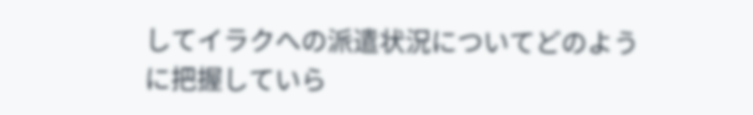してイラクへの派遣状況についてどのように把握していら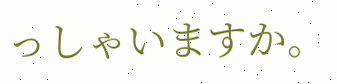っしゃいますか。